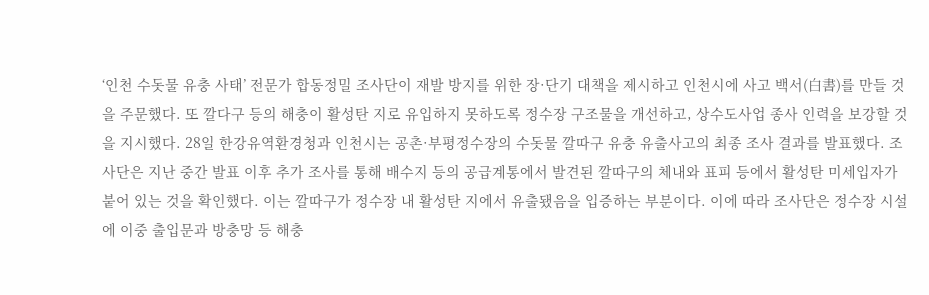‘인천 수돗물 유충 사태’ 전문가 합동정밀 조사단이 재발 방지를 위한 장·단기 대책을 제시하고 인천시에 사고 백서(白書)를 만들 것을 주문했다. 또 깔다구 등의 해충이 활성탄 지로 유입하지 못하도록 정수장 구조물을 개선하고, 상수도사업 종사 인력을 보강할 것을 지시했다. 28일 한강유역환경청과 인천시는 공촌·부평정수장의 수돗물 깔따구 유충 유출사고의 최종 조사 결과를 발표했다. 조사단은 지난 중간 발표 이후 추가 조사를 통해 배수지 등의 공급계통에서 발견된 깔따구의 체내와 표피 등에서 활성탄 미세입자가 붙어 있는 것을 확인했다. 이는 깔따구가 정수장 내 활성탄 지에서 유출됐음을 입증하는 부분이다. 이에 따라 조사단은 정수장 시설에 이중 출입문과 방충망 등 해충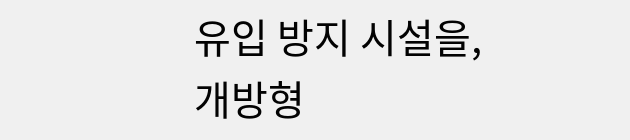유입 방지 시설을, 개방형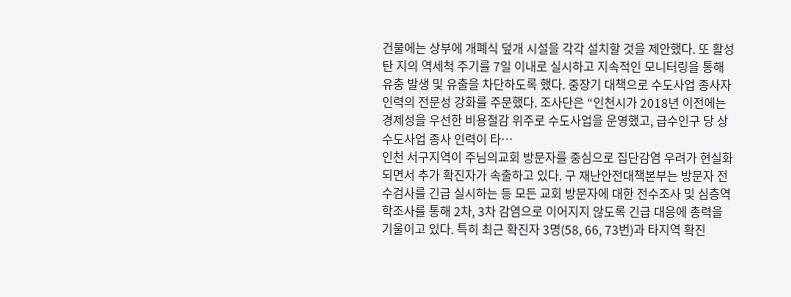건물에는 상부에 개폐식 덮개 시설을 각각 설치할 것을 제안했다. 또 활성탄 지의 역세척 주기를 7일 이내로 실시하고 지속적인 모니터링을 통해 유충 발생 및 유출을 차단하도록 했다. 중장기 대책으로 수도사업 종사자 인력의 전문성 강화를 주문했다. 조사단은 “인천시가 2018년 이전에는 경제성을 우선한 비용절감 위주로 수도사업을 운영했고, 급수인구 당 상수도사업 종사 인력이 타…
인천 서구지역이 주님의교회 방문자를 중심으로 집단감염 우려가 현실화 되면서 추가 확진자가 속출하고 있다. 구 재난안전대책본부는 방문자 전수검사를 긴급 실시하는 등 모든 교회 방문자에 대한 전수조사 및 심층역학조사를 통해 2차, 3차 감염으로 이어지지 않도록 긴급 대응에 총력을 기울이고 있다. 특히 최근 확진자 3명(58, 66, 73번)과 타지역 확진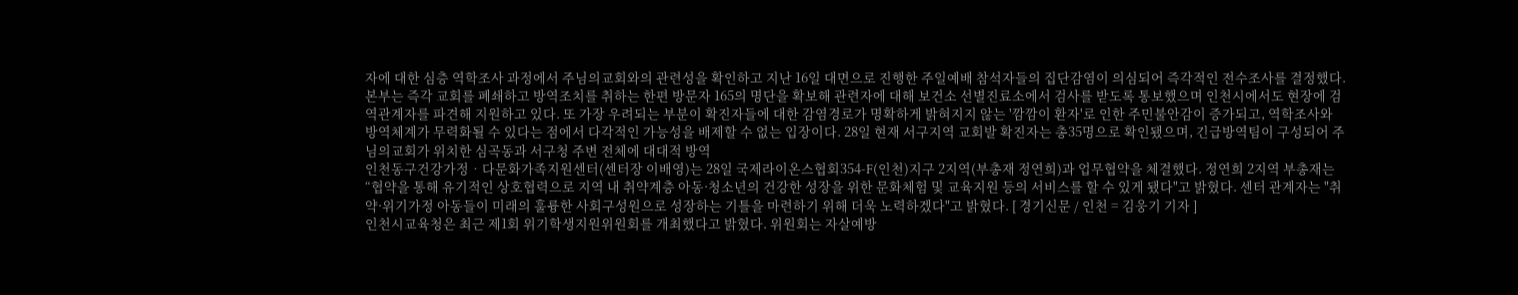자에 대한 심층 역학조사 과정에서 주님의교회와의 관련성을 확인하고 지난 16일 대면으로 진행한 주일예배 참석자들의 집단감염이 의심되어 즉각적인 전수조사를 결정했다. 본부는 즉각 교회를 폐쇄하고 방역조치를 취하는 한편 방문자 165의 명단을 확보해 관련자에 대해 보건소 선별진료소에서 검사를 받도록 통보했으며 인천시에서도 현장에 검역관계자를 파견해 지원하고 있다. 또 가장 우려되는 부분이 확진자들에 대한 감염경로가 명확하게 밝혀지지 않는 '깜깜이 환자'로 인한 주민불안감이 증가되고, 역학조사와 방역체계가 무력화될 수 있다는 점에서 다각적인 가능성을 배제할 수 없는 입장이다. 28일 현재 서구지역 교회발 확진자는 총35명으로 확인됐으며, 긴급방역팀이 구성되어 주님의교회가 위치한 심곡동과 서구청 주변 전체에 대대적 방역
인천동구건강가정‧다문화가족지원센터(센터장 이배영)는 28일 국제라이온스협회354-F(인천)지구 2지역(부총재 정연희)과 업무협약을 체결했다. 정연희 2지역 부총재는 “협약을 통해 유기적인 상호협력으로 지역 내 취약계층 아동·청소년의 건강한 성장을 위한 문화체험 및 교육지원 등의 서비스를 할 수 있게 됐다"고 밝혔다. 센터 관계자는 "취약·위기가정 아동들이 미래의 훌륭한 사회구성원으로 성장하는 기틀을 마련하기 위해 더욱 노력하겠다"고 밝혔다. [ 경기신문 / 인천 = 김웅기 기자 ]
인천시교육청은 최근 제1회 위기학생지원위원회를 개최했다고 밝혔다. 위원회는 자살예방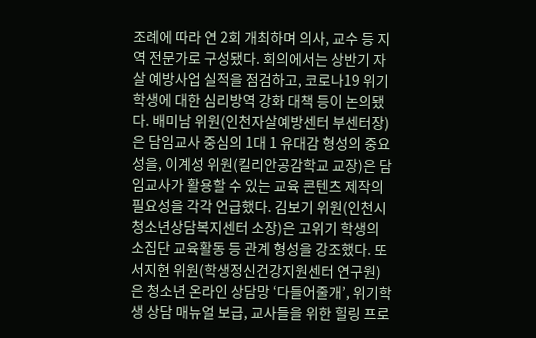조례에 따라 연 2회 개최하며 의사, 교수 등 지역 전문가로 구성됐다. 회의에서는 상반기 자살 예방사업 실적을 점검하고, 코로나19 위기 학생에 대한 심리방역 강화 대책 등이 논의됐다. 배미남 위원(인천자살예방센터 부센터장)은 담임교사 중심의 1대 1 유대감 형성의 중요성을, 이계성 위원(킬리안공감학교 교장)은 담임교사가 활용할 수 있는 교육 콘텐츠 제작의 필요성을 각각 언급했다. 김보기 위원(인천시청소년상담복지센터 소장)은 고위기 학생의 소집단 교육활동 등 관계 형성을 강조했다. 또 서지현 위원(학생정신건강지원센터 연구원)은 청소년 온라인 상담망 ‘다들어줄개’, 위기학생 상담 매뉴얼 보급, 교사들을 위한 힐링 프로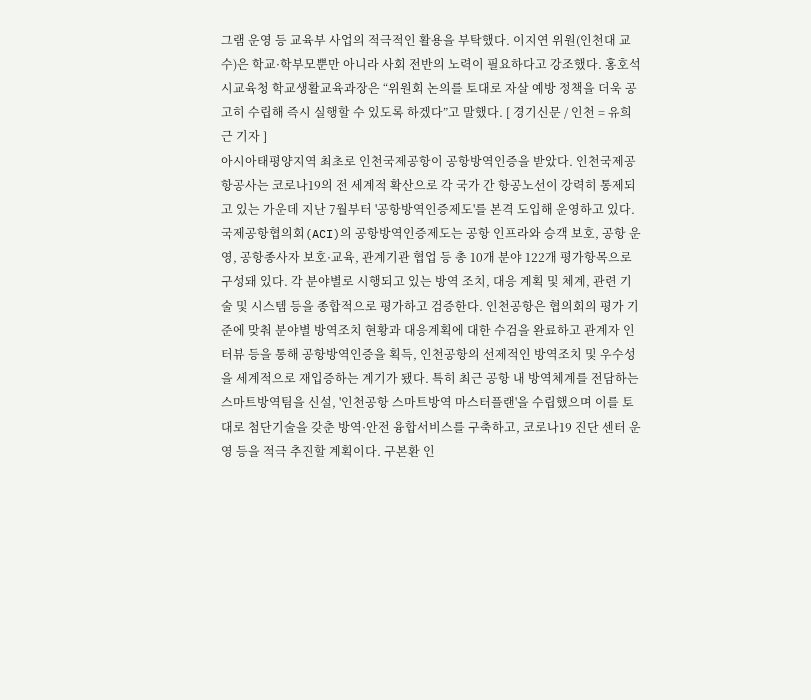그램 운영 등 교육부 사업의 적극적인 활용을 부탁했다. 이지연 위원(인천대 교수)은 학교·학부모뿐만 아니라 사회 전반의 노력이 필요하다고 강조했다. 홍호석 시교육청 학교생활교육과장은 “위원회 논의를 토대로 자살 예방 정책을 더욱 공고히 수립해 즉시 실행할 수 있도록 하겠다”고 말했다. [ 경기신문 / 인천 = 유희근 기자 ]
아시아태평양지역 최초로 인천국제공항이 공항방역인증을 받았다. 인천국제공항공사는 코로나19의 전 세계적 확산으로 각 국가 간 항공노선이 강력히 통제되고 있는 가운데 지난 7월부터 '공항방역인증제도'를 본격 도입해 운영하고 있다. 국제공항협의회(ACI)의 공항방역인증제도는 공항 인프라와 승객 보호, 공항 운영, 공항종사자 보호·교육, 관계기관 협업 등 총 10개 분야 122개 평가항목으로 구성돼 있다. 각 분야별로 시행되고 있는 방역 조치, 대응 계획 및 체계, 관련 기술 및 시스템 등을 종합적으로 평가하고 검증한다. 인천공항은 협의회의 평가 기준에 맞춰 분야별 방역조치 현황과 대응계획에 대한 수검을 완료하고 관계자 인터뷰 등을 통해 공항방역인증을 획득, 인천공항의 선제적인 방역조치 및 우수성을 세계적으로 재입증하는 계기가 됐다. 특히 최근 공항 내 방역체계를 전담하는 스마트방역팀을 신설, '인천공항 스마트방역 마스터플랜'을 수립했으며 이를 토대로 첨단기술을 갖춘 방역·안전 융합서비스를 구축하고, 코로나19 진단 센터 운영 등을 적극 추진할 계획이다. 구본환 인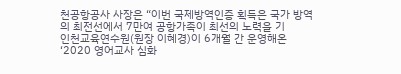천공항공사 사장은 “이번 국제방역인증 획득은 국가 방역의 최전선에서 7만여 공항가족이 최선의 노력을 기
인천교육연수원(원장 이혜경)이 6개월 간 운영해온 ‘2020 영어교사 심화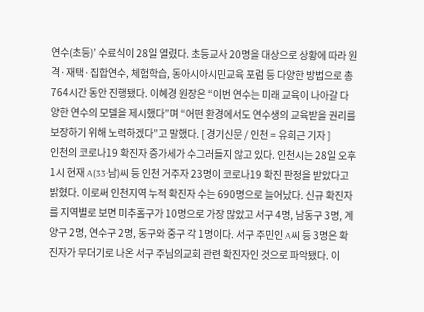연수(초등)’ 수료식이 28일 열렸다. 초등교사 20명을 대상으로 상황에 따라 원격·재택·집합연수, 체험학습, 동아시아시민교육 포럼 등 다양한 방법으로 총 764시간 동안 진행됐다. 이혜경 원장은 “이번 연수는 미래 교육이 나아갈 다양한 연수의 모델을 제시했다”며 “어떤 환경에서도 연수생의 교육받을 권리를 보장하기 위해 노력하겠다”고 말했다. [ 경기신문 / 인천 = 유희근 기자 ]
인천의 코로나19 확진자 증가세가 수그러들지 않고 있다. 인천시는 28일 오후 1시 현재 A(33·남)씨 등 인천 거주자 23명이 코로나19 확진 판정을 받았다고 밝혔다. 이로써 인천지역 누적 확진자 수는 690명으로 늘어났다. 신규 확진자를 지역별로 보면 미추홀구가 10명으로 가장 많았고 서구 4명, 남동구 3명, 계양구 2명, 연수구 2명, 동구와 중구 각 1명이다. 서구 주민인 A씨 등 3명은 확진자가 무더기로 나온 서구 주님의교회 관련 확진자인 것으로 파악됐다. 이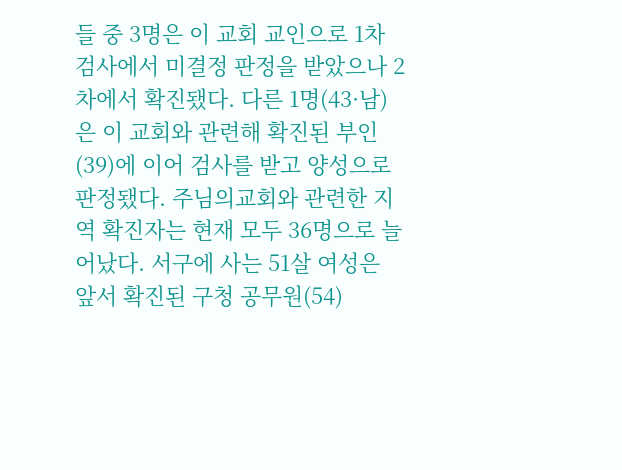들 중 3명은 이 교회 교인으로 1차 검사에서 미결정 판정을 받았으나 2차에서 확진됐다. 다른 1명(43·남)은 이 교회와 관련해 확진된 부인(39)에 이어 검사를 받고 양성으로 판정됐다. 주님의교회와 관련한 지역 확진자는 현재 모두 36명으로 늘어났다. 서구에 사는 51살 여성은 앞서 확진된 구청 공무원(54)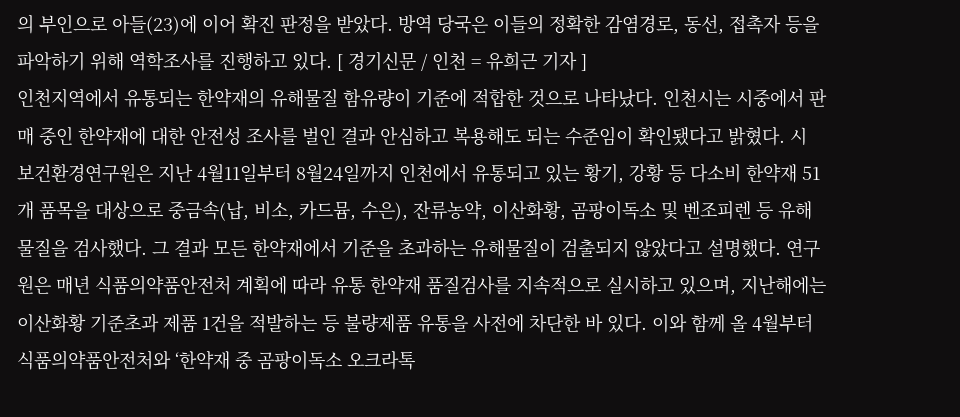의 부인으로 아들(23)에 이어 확진 판정을 받았다. 방역 당국은 이들의 정확한 감염경로, 동선, 접촉자 등을 파악하기 위해 역학조사를 진행하고 있다. [ 경기신문 / 인천 = 유희근 기자 ]
인천지역에서 유통되는 한약재의 유해물질 함유량이 기준에 적합한 것으로 나타났다. 인천시는 시중에서 판매 중인 한약재에 대한 안전성 조사를 벌인 결과 안심하고 복용해도 되는 수준임이 확인됐다고 밝혔다. 시 보건환경연구원은 지난 4월11일부터 8월24일까지 인천에서 유통되고 있는 황기, 강황 등 다소비 한약재 51개 품목을 대상으로 중금속(납, 비소, 카드뮴, 수은), 잔류농약, 이산화황, 곰팡이독소 및 벤조피렌 등 유해물질을 검사했다. 그 결과 모든 한약재에서 기준을 초과하는 유해물질이 검출되지 않았다고 설명했다. 연구원은 매년 식품의약품안전처 계획에 따라 유통 한약재 품질검사를 지속적으로 실시하고 있으며, 지난해에는 이산화황 기준초과 제품 1건을 적발하는 등 불량제품 유통을 사전에 차단한 바 있다. 이와 함께 올 4월부터 식품의약품안전처와 ‘한약재 중 곰팡이독소 오크라톡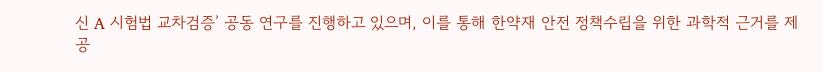신 A 시험법 교차검증’ 공동 연구를 진행하고 있으며, 이를 통해 한약재 안전 정책수립을 위한 과학적 근거를 제공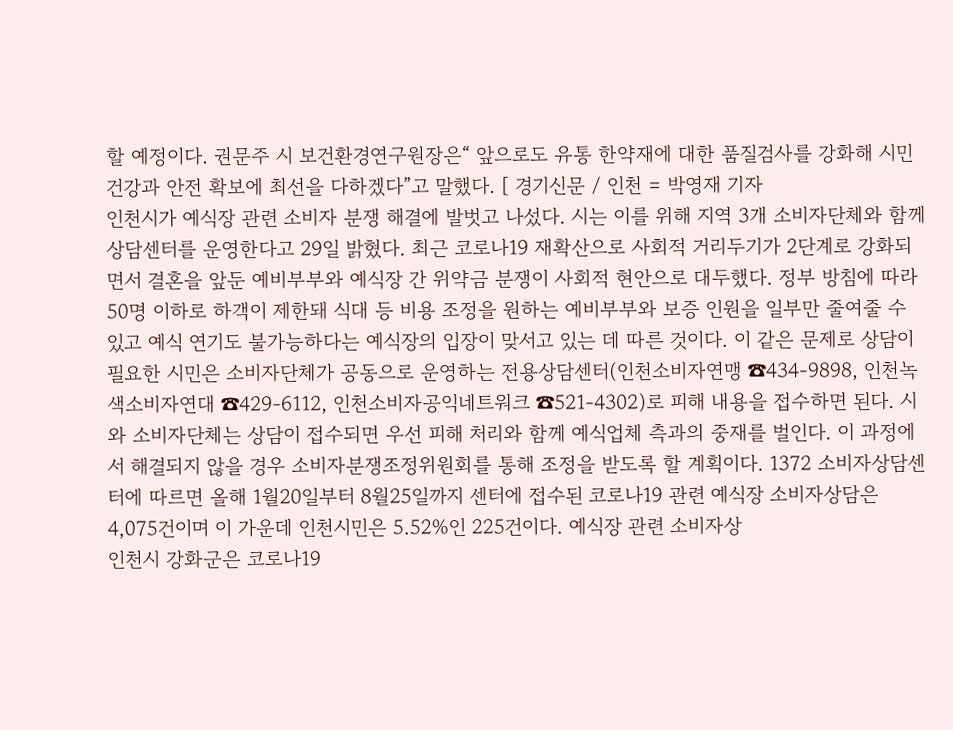할 예정이다. 권문주 시 보건환경연구원장은“ 앞으로도 유통 한약재에 대한 품질검사를 강화해 시민 건강과 안전 확보에 최선을 다하겠다”고 말했다. [ 경기신문 / 인천 = 박영재 기자
인천시가 예식장 관련 소비자 분쟁 해결에 발벗고 나섰다. 시는 이를 위해 지역 3개 소비자단체와 함께 상담센터를 운영한다고 29일 밝혔다. 최근 코로나19 재확산으로 사회적 거리두기가 2단계로 강화되면서 결혼을 앞둔 예비부부와 예식장 간 위약금 분쟁이 사회적 현안으로 대두했다. 정부 방침에 따라 50명 이하로 하객이 제한돼 식대 등 비용 조정을 원하는 예비부부와 보증 인원을 일부만 줄여줄 수 있고 예식 연기도 불가능하다는 예식장의 입장이 맞서고 있는 데 따른 것이다. 이 같은 문제로 상담이 필요한 시민은 소비자단체가 공동으로 운영하는 전용상담센터(인천소비자연맹 ☎434-9898, 인천녹색소비자연대 ☎429-6112, 인천소비자공익네트워크 ☎521-4302)로 피해 내용을 접수하면 된다. 시와 소비자단체는 상담이 접수되면 우선 피해 처리와 함께 예식업체 측과의 중재를 벌인다. 이 과정에서 해결되지 않을 경우 소비자분쟁조정위원회를 통해 조정을 받도록 할 계획이다. 1372 소비자상담센터에 따르면 올해 1월20일부터 8월25일까지 센터에 접수된 코로나19 관련 예식장 소비자상담은 4,075건이며 이 가운데 인천시민은 5.52%인 225건이다. 예식장 관련 소비자상
인천시 강화군은 코로나19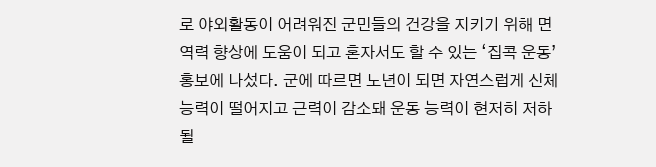로 야외활동이 어려워진 군민들의 건강을 지키기 위해 면역력 향상에 도움이 되고 혼자서도 할 수 있는 ‘집콕 운동’ 홍보에 나섰다. 군에 따르면 노년이 되면 자연스럽게 신체 능력이 떨어지고 근력이 감소돼 운동 능력이 현저히 저하될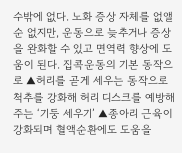수밖에 없다. 노화 증상 자체를 없앨 순 없지만, 운동으로 늦추거나 증상을 완화할 수 있고 면역력 향상에 도움이 된다. 집콕운동의 기본 동작으로 ▲허리를 곧게 세우는 동작으로 척추를 강화해 허리 디스크를 예방해주는 ‘기둥 세우기’ ▲종아리 근육이 강화되며 혈액순환에도 도움을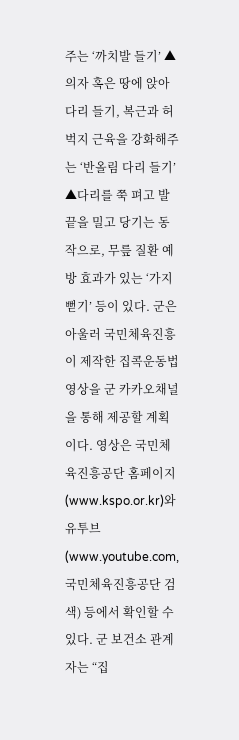주는 ‘까치발 들기’ ▲의자 혹은 땅에 앉아 다리 들기, 복근과 허벅지 근육을 강화해주는 ‘반올림 다리 들기’ ▲다리를 쭉 펴고 발끝을 밀고 당기는 동작으로, 무릎 질환 예방 효과가 있는 ‘가지 뻗기’ 등이 있다. 군은 아울러 국민체육진흥이 제작한 집콕운동법 영상을 군 카카오채널을 통해 제공할 계획이다. 영상은 국민체육진흥공단 홈페이지(www.kspo.or.kr)와 유투브(www.youtube.com, 국민체육진흥공단 검색) 등에서 확인할 수 있다. 군 보건소 관계자는 “집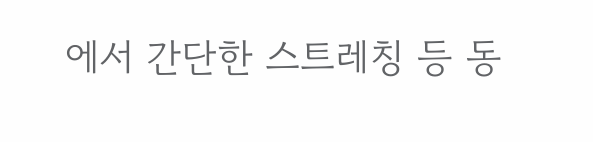에서 간단한 스트레칭 등 동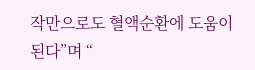작만으로도 혈액순환에 도움이 된다”며 “